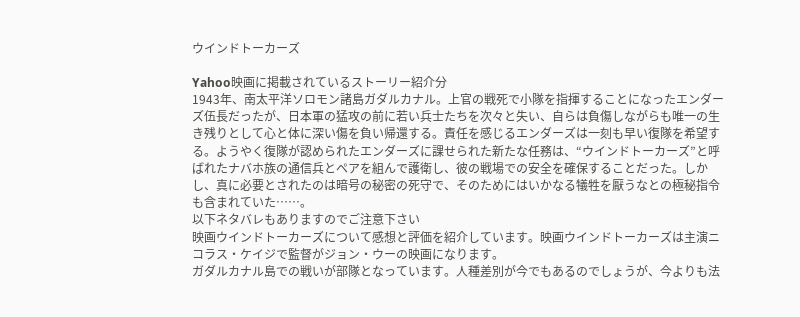ウインドトーカーズ

Yahoo映画に掲載されているストーリー紹介分
1943年、南太平洋ソロモン諸島ガダルカナル。上官の戦死で小隊を指揮することになったエンダーズ伍長だったが、日本軍の猛攻の前に若い兵士たちを次々と失い、自らは負傷しながらも唯一の生き残りとして心と体に深い傷を負い帰還する。責任を感じるエンダーズは一刻も早い復隊を希望する。ようやく復隊が認められたエンダーズに課せられた新たな任務は、“ウインドトーカーズ”と呼ばれたナバホ族の通信兵とペアを組んで護衛し、彼の戦場での安全を確保することだった。しかし、真に必要とされたのは暗号の秘密の死守で、そのためにはいかなる犠牲を厭うなとの極秘指令も含まれていた……。
以下ネタバレもありますのでご注意下さい
映画ウインドトーカーズについて感想と評価を紹介しています。映画ウインドトーカーズは主演ニコラス・ケイジで監督がジョン・ウーの映画になります。
ガダルカナル島での戦いが部隊となっています。人種差別が今でもあるのでしょうが、今よりも法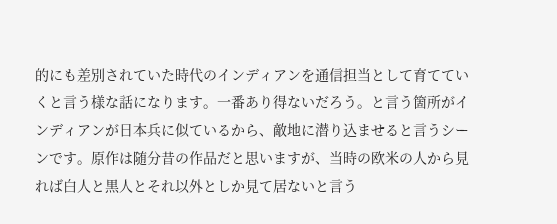的にも差別されていた時代のインディアンを通信担当として育てていくと言う様な話になります。一番あり得ないだろう。と言う箇所がインディアンが日本兵に似ているから、敵地に潜り込ませると言うシーンです。原作は随分昔の作品だと思いますが、当時の欧米の人から見れば白人と黒人とそれ以外としか見て居ないと言う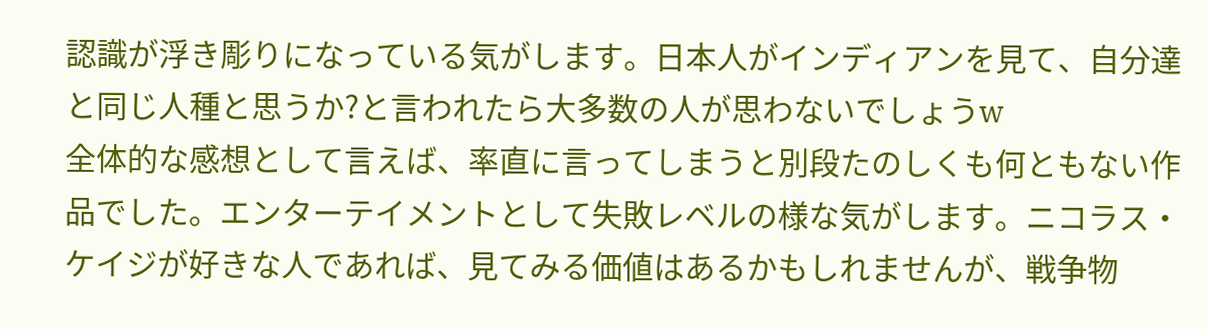認識が浮き彫りになっている気がします。日本人がインディアンを見て、自分達と同じ人種と思うか?と言われたら大多数の人が思わないでしょうw
全体的な感想として言えば、率直に言ってしまうと別段たのしくも何ともない作品でした。エンターテイメントとして失敗レベルの様な気がします。ニコラス・ケイジが好きな人であれば、見てみる価値はあるかもしれませんが、戦争物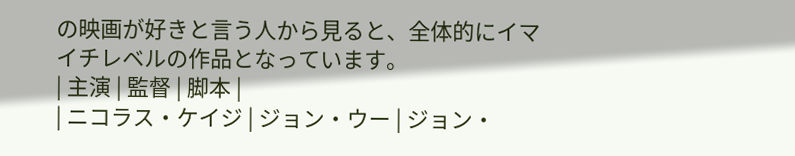の映画が好きと言う人から見ると、全体的にイマイチレベルの作品となっています。
| 主演 | 監督 | 脚本 |
| ニコラス・ケイジ | ジョン・ウー | ジョン・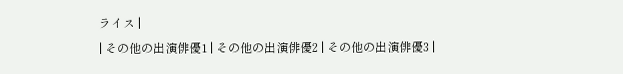ライス |
| その他の出演俳優1 | その他の出演俳優2 | その他の出演俳優3 |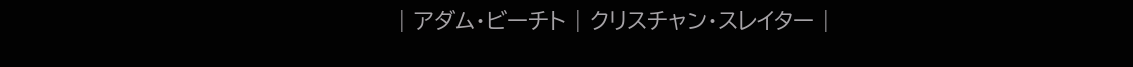| アダム・ビーチト | クリスチャン・スレイター |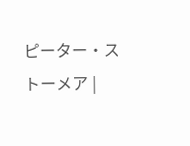ピーター・ストーメア |